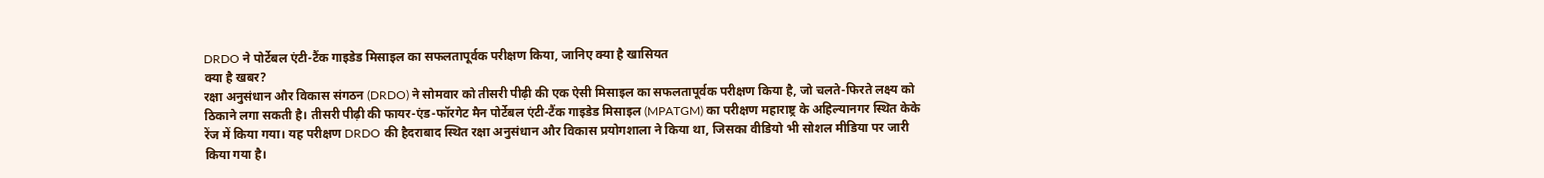DRDO ने पोर्टेबल एंटी-टैंक गाइडेड मिसाइल का सफलतापूर्वक परीक्षण किया, जानिए क्या है खासियत
क्या है खबर?
रक्षा अनुसंधान और विकास संगठन (DRDO) ने सोमवार को तीसरी पीढ़ी की एक ऐसी मिसाइल का सफलतापूर्वक परीक्षण किया है, जो चलते-फिरते लक्ष्य को ठिकाने लगा सकती है। तीसरी पीढ़ी की फायर-एंड-फॉरगेट मैन पोर्टेबल एंटी-टैंक गाइडेड मिसाइल (MPATGM) का परीक्षण महाराष्ट्र के अहिल्यानगर स्थित केके रेंज में किया गया। यह परीक्षण DRDO की हैदराबाद स्थित रक्षा अनुसंधान और विकास प्रयोगशाला ने किया था, जिसका वीडियो भी सोशल मीडिया पर जारी किया गया है।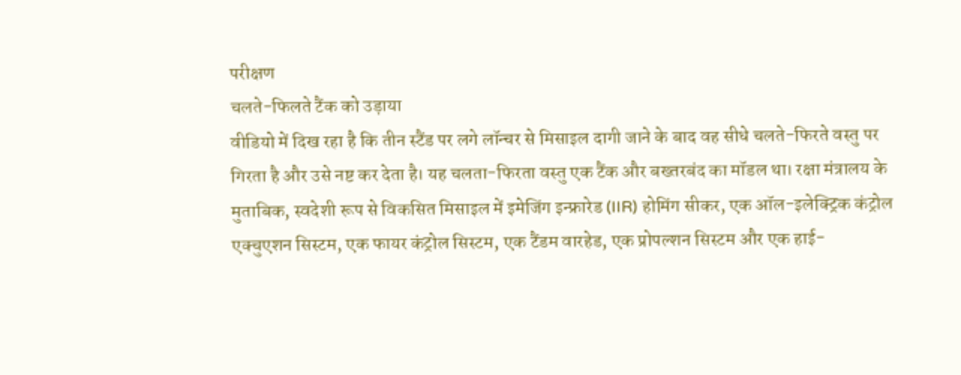परीक्षण
चलते-फिलते टैंक को उड़ाया
वीडियो में दिख रहा है कि तीन स्टैंड पर लगे लॉन्चर से मिसाइल दागी जाने के बाद वह सीधे चलते-फिरते वस्तु पर गिरता है और उसे नष्ट कर देता है। यह चलता-फिरता वस्तु एक टैंक और बख्तरबंद का मॉडल था। रक्षा मंत्रालय के मुताबिक, स्वदेशी रूप से विकसित मिसाइल में इमेजिंग इन्फ्रारेड (IIR) होमिंग सीकर, एक ऑल-इलेक्ट्रिक कंट्रोल एक्चुएशन सिस्टम, एक फायर कंट्रोल सिस्टम, एक टैंडम वारहेड, एक प्रोपल्शन सिस्टम और एक हाई-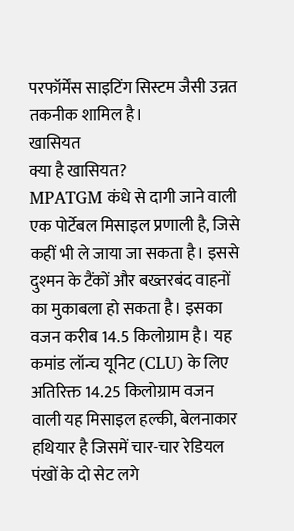परफॉर्मेंस साइटिंग सिस्टम जैसी उन्नत तकनीक शामिल है।
खासियत
क्या है खासियत?
MPATGM कंधे से दागी जाने वाली एक पोर्टेबल मिसाइल प्रणाली है, जिसे कहीं भी ले जाया जा सकता है। इससे दुश्मन के टैंकों और बख्तरबंद वाहनों का मुकाबला हो सकता है। इसका वजन करीब 14.5 किलोग्राम है। यह कमांड लॉन्च यूनिट (CLU) के लिए अतिरिक्त 14.25 किलोग्राम वजन वाली यह मिसाइल हल्की, बेलनाकार हथियार है जिसमें चार-चार रेडियल पंखों के दो सेट लगे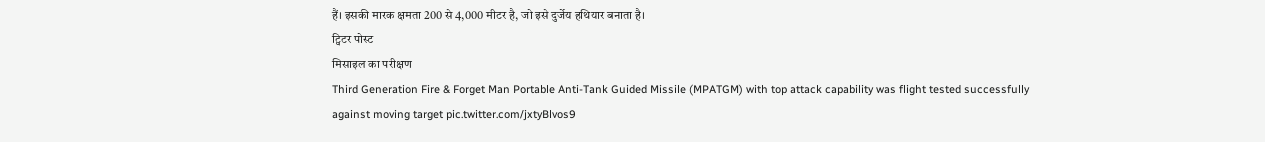हैं। इसकी मारक क्षमता 200 से 4,000 मीटर है, जो इसे दुर्जेय हथियार बनाता है।
ट्विटर पोस्ट
मिसाइल का परीक्षण
Third Generation Fire & Forget Man Portable Anti-Tank Guided Missile (MPATGM) with top attack capability was flight tested successfully against moving target pic.twitter.com/jxtyBlvos9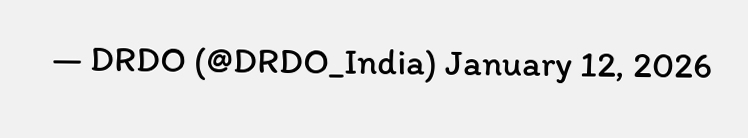— DRDO (@DRDO_India) January 12, 2026